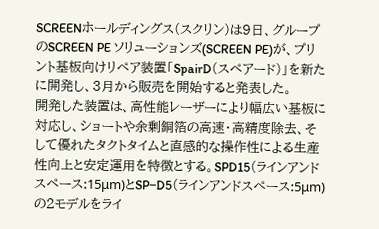SCREENホールディングス(スクリン)は9日、グループのSCREEN PE ソリューションズ(SCREEN PE)が、プリント基板向けリペア装置「SpairD(スペアード)」を新たに開発し、3月から販売を開始すると発表した。
開発した装置は、高性能レーザーにより幅広い基板に対応し、ショートや余剰銅箔の高速・高精度除去、そして優れたタクトタイムと直感的な操作性による生産性向上と安定運用を特徴とする。SPD15(ラインアンドスペース:15μm)とSP−D5(ラインアンドスペース:5μm)の2モデルをライ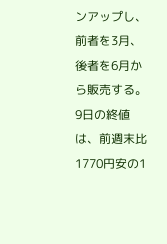ンアップし、前者を3月、後者を6月から販売する。
9日の終値は、前週末比1770円安の1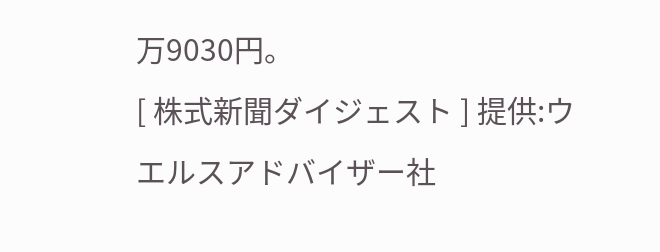万9030円。
[ 株式新聞ダイジェスト ] 提供:ウエルスアドバイザー社